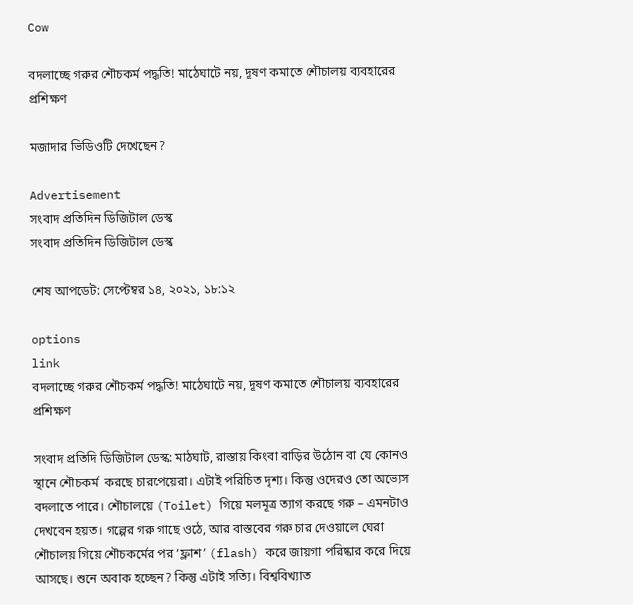Cow

বদলাচ্ছে গরুর শৌচকর্ম পদ্ধতি! মাঠেঘাটে নয়, দূষণ কমাতে শৌচালয় ব্যবহারের প্রশিক্ষণ

মজাদার ভিডিওটি দেখেছেন?

Advertisement
সংবাদ প্রতিদিন ডিজিটাল ডেস্ক
সংবাদ প্রতিদিন ডিজিটাল ডেস্ক

শেষ আপডেট: সেপ্টেম্বর ১৪, ২০২১, ১৮:১২

options
link
বদলাচ্ছে গরুর শৌচকর্ম পদ্ধতি! মাঠেঘাটে নয়, দূষণ কমাতে শৌচালয় ব্যবহারের প্রশিক্ষণ

সংবাদ প্রতিদি ডিজিটাল ডেস্ক: মাঠঘাট, রাস্তায় কিংবা বাড়ির উঠোন বা যে কোনও স্থানে শৌচকর্ম  করছে চারপেয়েরা। এটাই পরিচিত দৃশ্য। কিন্তু ওদেরও তো অভ্যেস বদলাতে পারে। শৌচালয়ে (Toilet) গিয়ে মলমূত্র ত্যাগ করছে গরু – এমনটাও দেখবেন হয়ত। গল্পের গরু গাছে ওঠে, আর বাস্তবের গরু চার দেওয়ালে ঘেরা শৌচালয় গিয়ে শৌচকর্মের পর ‘ফ্লাশ’ (flash) করে জায়গা পরিষ্কার করে দিয়ে আসছে। শুনে অবাক হচ্ছেন? কিন্তু এটাই সত্যি। বিশ্ববিখ্যাত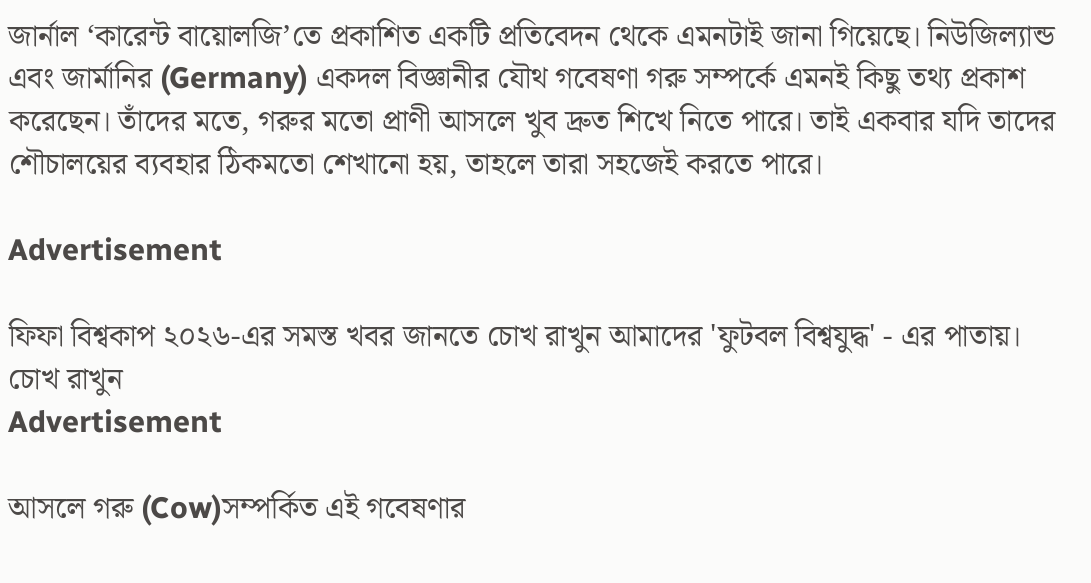জার্নাল ‘কারেন্ট বায়োলজি’তে প্রকাশিত একটি প্রতিবেদন থেকে এমনটাই জানা গিয়েছে। নিউজিল্যান্ড এবং জার্মানির (Germany) একদল বিজ্ঞানীর যৌথ গবেষণা গরু সম্পর্কে এমনই কিছু তথ্য প্রকাশ করেছেন। তাঁদের মতে, গরুর মতো প্রাণী আসলে খুব দ্রুত শিখে নিতে পারে। তাই একবার যদি তাদের শৌচালয়ের ব্যবহার ঠিকমতো শেখানো হয়, তাহলে তারা সহজেই করতে পারে।

Advertisement

ফিফা বিশ্বকাপ ২০২৬-এর সমস্ত খবর জানতে চোখ রাখুন আমাদের 'ফুটবল বিশ্বযুদ্ধ' - এর পাতায়।
চোখ রাখুন
Advertisement

আসলে গরু (Cow)সম্পর্কিত এই গবেষণার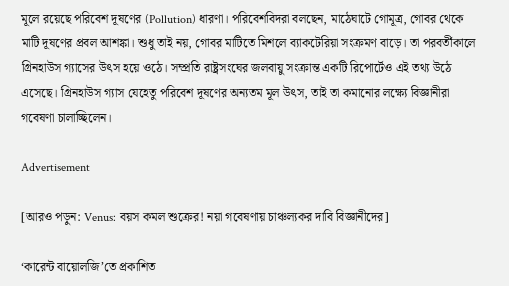মূলে রয়েছে পরিবেশ দূষণের (Pollution) ধারণা। পরিবেশবিদরা বলছেন, মাঠেঘাটে গোমূত্র, গোবর থেকে মাটি দূষণের প্রবল আশঙ্কা। শুধু তাই নয়, গোবর মাটিতে মিশলে ব্যাকটেরিয়া সংক্রমণ বাড়ে। তা পরবর্তীকালে গ্রিনহাউস গ্যাসের উৎস হয়ে ওঠে। সম্প্রতি রাষ্ট্রসংঘের জলবায়ু সংক্রান্ত একটি রিপোর্টেও এই তথ্য উঠে এসেছে। গ্রিনহাউস গ্যাস যেহেতু পরিবেশ দূষণের অন্যতম মূল উৎস, তাই তা কমানোর লক্ষ্যে বিজ্ঞানীরা গবেষণা চালাচ্ছিলেন।

Advertisement

[আরও পড়ুন: Venus: বয়স কমল শুক্রের! নয়া গবেষণায় চাঞ্চল্যকর দাবি বিজ্ঞানীদের]

‘কারেন্ট বায়োলজি’তে প্রকাশিত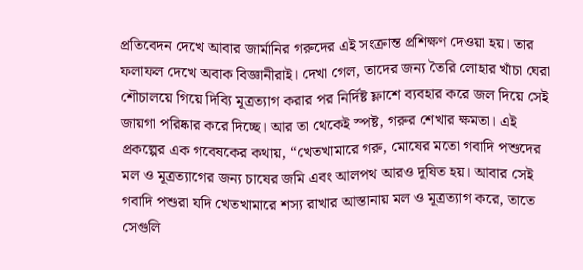প্রতিবেদন দেখে আবার জার্মানির গরুদের এই সংক্রান্ত প্রশিক্ষণ দেওয়া হয়। তার ফলাফল দেখে অবাক বিজ্ঞানীরাই। দেখা গেল, তাদের জন্য তৈরি লোহার খাঁচা ঘেরা শৌচালয়ে গিয়ে দিব্যি মূত্রত্যাগ করার পর নির্দিষ্ট ফ্লাশে ব্যবহার করে জল দিয়ে সেই জায়গা পরিষ্কার করে দিচ্ছে। আর তা থেকেই স্পষ্ট, গরুর শেখার ক্ষমতা। এই প্রকল্পের এক গবেষকের কথায়, “খেতখামারে গরু, মোষের মতো গবাদি পশুদের মল ও মূত্রত্যাগের জন্য চাষের জমি এবং আলপথ আরও দূষিত হয়। আবার সেই গবাদি পশুরা যদি খেতখামারে শস্য রাখার আস্তানায় মল ও মূত্রত্যাগ করে, তাতে সেগুলি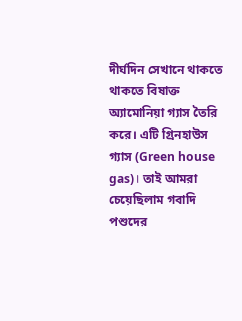দীর্ঘদিন সেখানে থাকতে থাকতে বিষাক্ত অ্যামোনিয়া গ্যাস তৈরি করে। এটি গ্রিনহাউস গ্যাস (Green house gas)। তাই আমরা চেয়েছিলাম গবাদি পশুদের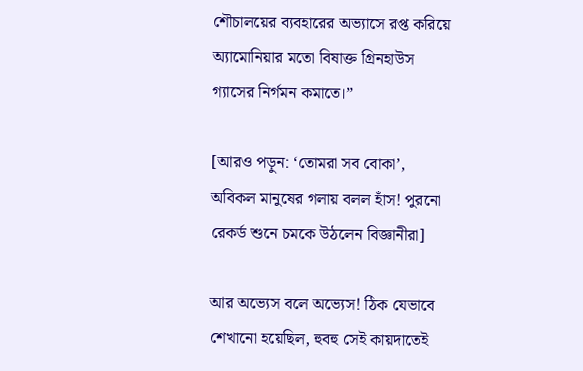শৌচালয়ের ব্যবহারের অভ্যাসে রপ্ত করিয়ে অ্যামোনিয়ার মতো বিষাক্ত গ্রিনহাউস গ্যাসের নির্গমন কমাতে।”

[আরও পড়ুন: ‘তোমরা সব বোকা’, অবিকল মানুষের গলায় বলল হাঁস! পুরনো রেকর্ড শুনে চমকে উঠলেন বিজ্ঞানীরা]

আর অভ্যেস বলে অভ্যেস! ঠিক যেভাবে শেখানো হয়েছিল, হুবহু সেই কায়দাতেই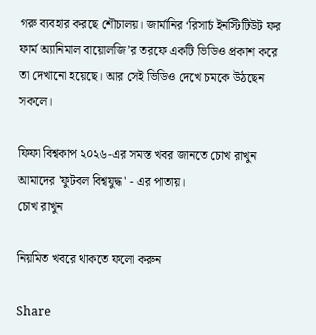গরু ব্যবহার করছে শৌচালয়। জার্মানির ‘রিসার্চ ইনস্টিটিউট ফর ফার্ম অ্যানিমাল বায়োলজি’র তরফে একটি ভিডিও প্রকাশ করে তা দেখানো হয়েছে। আর সেই ভিডিও দেখে চমকে উঠছেন সকলে।

ফিফা বিশ্বকাপ ২০২৬-এর সমস্ত খবর জানতে চোখ রাখুন আমাদের 'ফুটবল বিশ্বযুদ্ধ' - এর পাতায়।
চোখ রাখুন

নিয়মিত খবরে থাকতে ফলো করুন

Share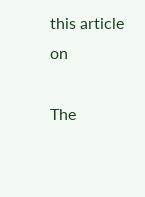this article on

The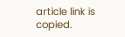article link is copied.